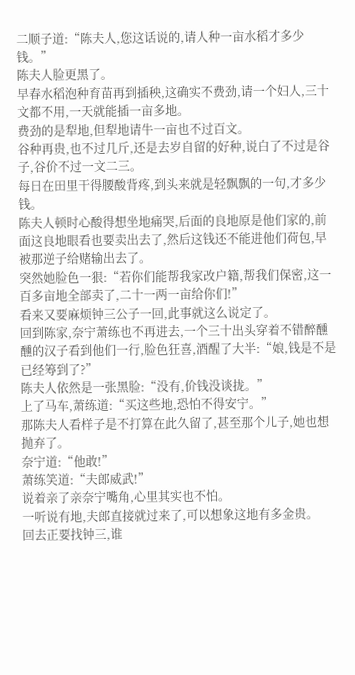二顺子道:“陈夫人,您这话说的,请人种一亩水稻才多少钱。”
陈夫人脸更黑了。
早春水稻泡种育苗再到插秧,这确实不费劲,请一个妇人,三十文都不用,一天就能插一亩多地。
费劲的是犁地,但犁地请牛一亩也不过百文。
谷种再贵,也不过几斤,还是去岁自留的好种,说白了不过是谷子,谷价不过一文二三。
每日在田里干得腰酸背疼,到头来就是轻飘飘的一句,才多少钱。
陈夫人顿时心酸得想坐地痛哭,后面的良地原是他们家的,前面这良地眼看也要卖出去了,然后这钱还不能进他们荷包,早被那逆子给赌输出去了。
突然她脸色一狠:“若你们能帮我家改户籍,帮我们保密,这一百多亩地全部卖了,二十一两一亩给你们!”
看来又要麻烦钟三公子一回,此事就这么说定了。
回到陈家,奈宁萧练也不再进去,一个三十出头穿着不错醉醺醺的汉子看到他们一行,脸色狂喜,酒醒了大半:“娘,钱是不是已经筹到了?”
陈夫人依然是一张黑脸:“没有,价钱没谈拢。”
上了马车,萧练道:“买这些地,恐怕不得安宁。”
那陈夫人看样子是不打算在此久留了,甚至那个儿子,她也想抛弃了。
奈宁道:“他敢!”
萧练笑道:“夫郎威武!”
说着亲了亲奈宁嘴角,心里其实也不怕。
一听说有地,夫郎直接就过来了,可以想象这地有多金贵。
回去正要找钟三,谁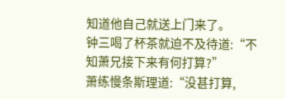知道他自己就送上门来了。
钟三喝了杯茶就迫不及待道:“不知萧兄接下来有何打算?”
萧练慢条斯理道:“没甚打算,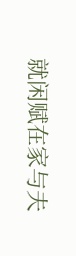就闲赋在家与夫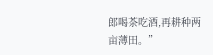郎喝茶吃酒,再耕种两亩薄田。”